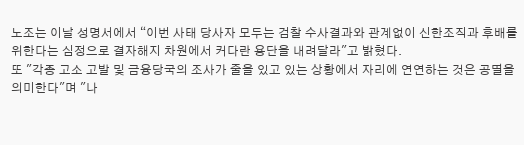노조는 이날 성명서에서 “이번 사태 당사자 모두는 검찰 수사결과와 관계없이 신한조직과 후배를 위한다는 심정으로 결자해지 차원에서 커다란 용단을 내려달라"고 밝혔다.
또 "각종 고소 고발 및 금융당국의 조사가 줄을 있고 있는 상황에서 자리에 연연하는 것은 공멸을 의미한다"며 "나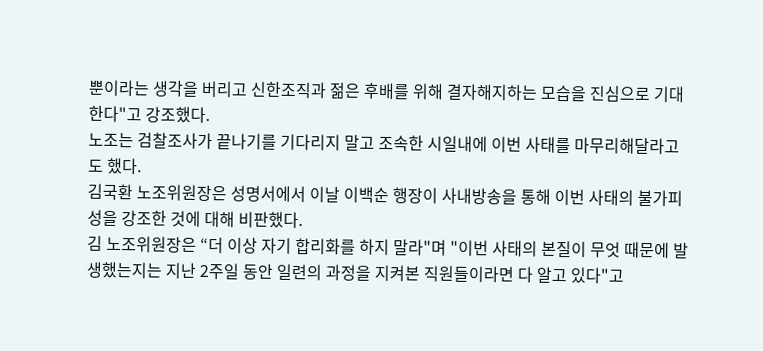뿐이라는 생각을 버리고 신한조직과 젊은 후배를 위해 결자해지하는 모습을 진심으로 기대한다"고 강조했다.
노조는 검찰조사가 끝나기를 기다리지 말고 조속한 시일내에 이번 사태를 마무리해달라고도 했다.
김국환 노조위원장은 성명서에서 이날 이백순 행장이 사내방송을 통해 이번 사태의 불가피성을 강조한 것에 대해 비판했다.
김 노조위원장은 “더 이상 자기 합리화를 하지 말라"며 "이번 사태의 본질이 무엇 때문에 발생했는지는 지난 2주일 동안 일련의 과정을 지켜본 직원들이라면 다 알고 있다"고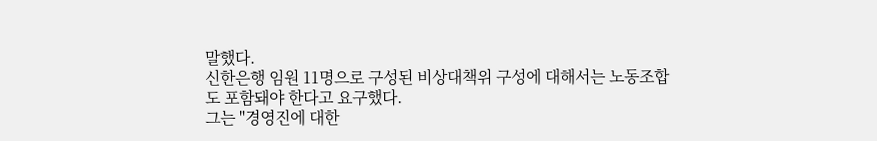말했다.
신한은행 임원 11명으로 구성된 비상대책위 구성에 대해서는 노동조합도 포함돼야 한다고 요구했다.
그는 "경영진에 대한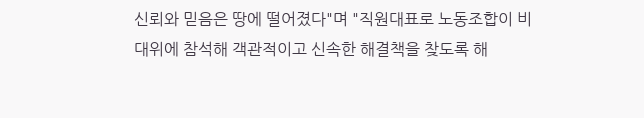신뢰와 믿음은 땅에 떨어졌다"며 "직원대표로 노동조합이 비대위에 참석해 객관적이고 신속한 해결책을 찾도록 해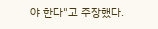야 한다"고 주장했다.